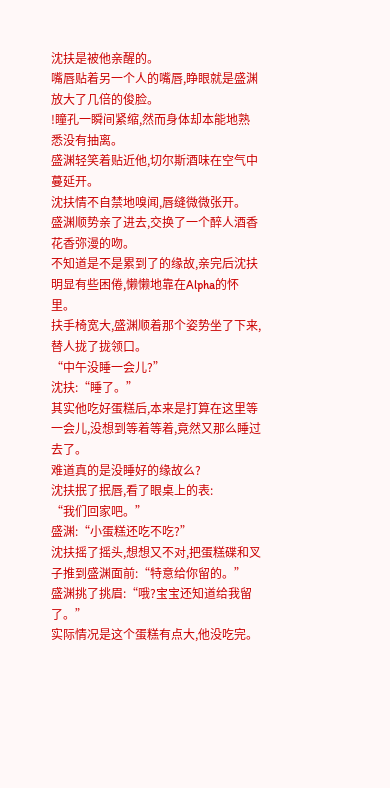沈扶是被他亲醒的。
嘴唇贴着另一个人的嘴唇,睁眼就是盛渊放大了几倍的俊脸。
!瞳孔一瞬间紧缩,然而身体却本能地熟悉没有抽离。
盛渊轻笑着贴近他,切尔斯酒味在空气中蔓延开。
沈扶情不自禁地嗅闻,唇缝微微张开。
盛渊顺势亲了进去,交换了一个醉人酒香花香弥漫的吻。
不知道是不是累到了的缘故,亲完后沈扶明显有些困倦,懒懒地靠在Alpha的怀里。
扶手椅宽大,盛渊顺着那个姿势坐了下来,替人拢了拢领口。
“中午没睡一会儿?”
沈扶:“睡了。”
其实他吃好蛋糕后,本来是打算在这里等一会儿,没想到等着等着,竟然又那么睡过去了。
难道真的是没睡好的缘故么?
沈扶抿了抿唇,看了眼桌上的表:
“我们回家吧。”
盛渊:“小蛋糕还吃不吃?”
沈扶摇了摇头,想想又不对,把蛋糕碟和叉子推到盛渊面前:“特意给你留的。”
盛渊挑了挑眉:“哦?宝宝还知道给我留了。”
实际情况是这个蛋糕有点大,他没吃完。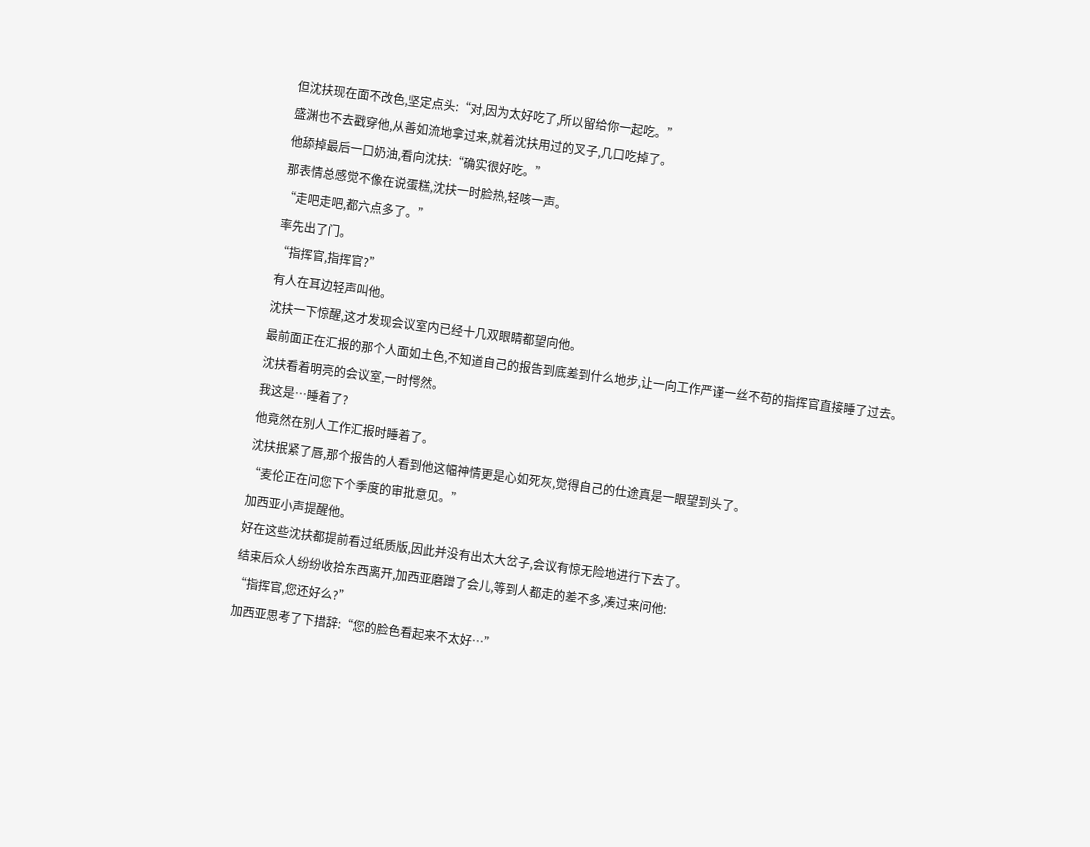但沈扶现在面不改色,坚定点头:“对,因为太好吃了,所以留给你一起吃。”
盛渊也不去戳穿他,从善如流地拿过来,就着沈扶用过的叉子,几口吃掉了。
他舔掉最后一口奶油,看向沈扶:“确实很好吃。”
那表情总感觉不像在说蛋糕,沈扶一时脸热,轻咳一声。
“走吧走吧,都六点多了。”
率先出了门。
“指挥官,指挥官?”
有人在耳边轻声叫他。
沈扶一下惊醒,这才发现会议室内已经十几双眼睛都望向他。
最前面正在汇报的那个人面如土色,不知道自己的报告到底差到什么地步,让一向工作严谨一丝不苟的指挥官直接睡了过去。
沈扶看着明亮的会议室,一时愕然。
我这是…睡着了?
他竟然在别人工作汇报时睡着了。
沈扶抿紧了唇,那个报告的人看到他这幅神情更是心如死灰,觉得自己的仕途真是一眼望到头了。
“麦伦正在问您下个季度的审批意见。”
加西亚小声提醒他。
好在这些沈扶都提前看过纸质版,因此并没有出太大岔子,会议有惊无险地进行下去了。
结束后众人纷纷收拾东西离开,加西亚磨蹭了会儿,等到人都走的差不多,凑过来问他:
“指挥官,您还好么?”
加西亚思考了下措辞:“您的脸色看起来不太好…”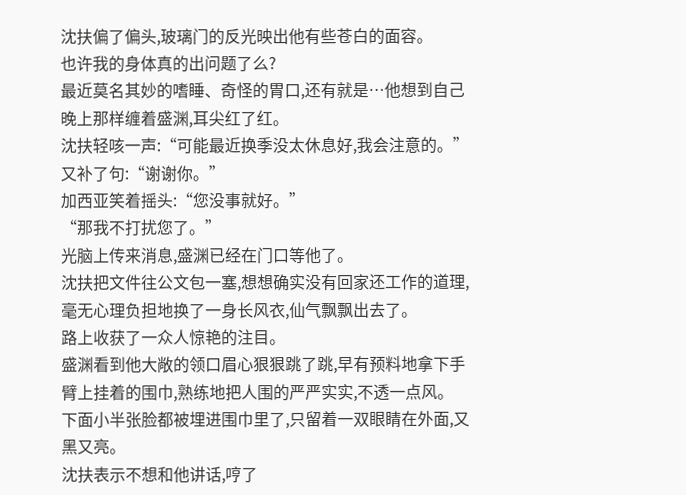沈扶偏了偏头,玻璃门的反光映出他有些苍白的面容。
也许我的身体真的出问题了么?
最近莫名其妙的嗜睡、奇怪的胃口,还有就是…他想到自己晚上那样缠着盛渊,耳尖红了红。
沈扶轻咳一声:“可能最近换季没太休息好,我会注意的。”
又补了句:“谢谢你。”
加西亚笑着摇头:“您没事就好。”
“那我不打扰您了。”
光脑上传来消息,盛渊已经在门口等他了。
沈扶把文件往公文包一塞,想想确实没有回家还工作的道理,毫无心理负担地换了一身长风衣,仙气飘飘出去了。
路上收获了一众人惊艳的注目。
盛渊看到他大敞的领口眉心狠狠跳了跳,早有预料地拿下手臂上挂着的围巾,熟练地把人围的严严实实,不透一点风。
下面小半张脸都被埋进围巾里了,只留着一双眼睛在外面,又黑又亮。
沈扶表示不想和他讲话,哼了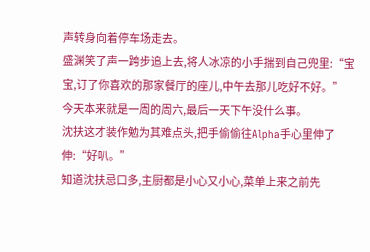声转身向着停车场走去。
盛渊笑了声一跨步追上去,将人冰凉的小手揣到自己兜里:“宝宝,订了你喜欢的那家餐厅的座儿,中午去那儿吃好不好。”
今天本来就是一周的周六,最后一天下午没什么事。
沈扶这才装作勉为其难点头,把手偷偷往Alpha手心里伸了伸:“好叭。”
知道沈扶忌口多,主厨都是小心又小心,菜单上来之前先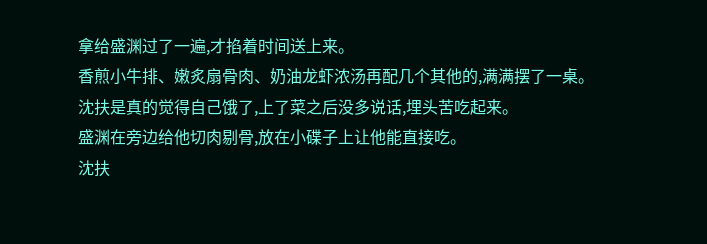拿给盛渊过了一遍,才掐着时间送上来。
香煎小牛排、嫩炙扇骨肉、奶油龙虾浓汤再配几个其他的,满满摆了一桌。
沈扶是真的觉得自己饿了,上了菜之后没多说话,埋头苦吃起来。
盛渊在旁边给他切肉剔骨,放在小碟子上让他能直接吃。
沈扶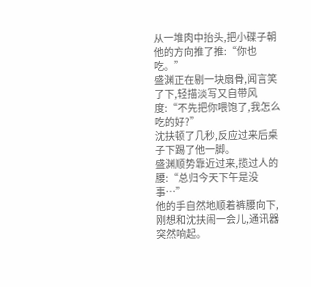从一堆肉中抬头,把小碟子朝他的方向推了推:“你也吃。”
盛渊正在剔一块扇骨,闻言笑了下,轻描淡写又自带风度:“不先把你喂饱了,我怎么吃的好?”
沈扶顿了几秒,反应过来后桌子下踢了他一脚。
盛渊顺势靠近过来,揽过人的腰:“总归今天下午是没事…”
他的手自然地顺着裤腰向下,刚想和沈扶闹一会儿,通讯器突然响起。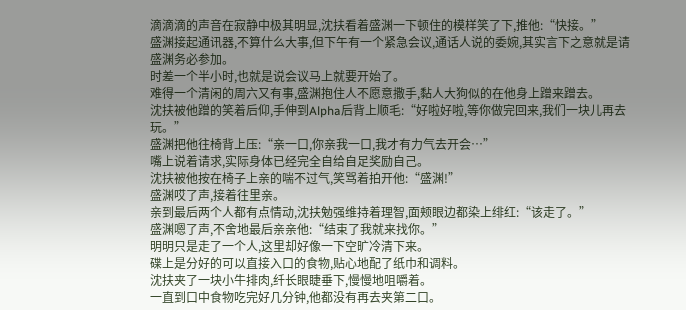滴滴滴的声音在寂静中极其明显,沈扶看着盛渊一下顿住的模样笑了下,推他:“快接。”
盛渊接起通讯器,不算什么大事,但下午有一个紧急会议,通话人说的委婉,其实言下之意就是请盛渊务必参加。
时差一个半小时,也就是说会议马上就要开始了。
难得一个清闲的周六又有事,盛渊抱住人不愿意撒手,黏人大狗似的在他身上蹭来蹭去。
沈扶被他蹭的笑着后仰,手伸到Alpha后背上顺毛:“好啦好啦,等你做完回来,我们一块儿再去玩。”
盛渊把他往椅背上压:“亲一口,你亲我一口,我才有力气去开会…”
嘴上说着请求,实际身体已经完全自给自足奖励自己。
沈扶被他按在椅子上亲的喘不过气,笑骂着拍开他:“盛渊!”
盛渊哎了声,接着往里亲。
亲到最后两个人都有点情动,沈扶勉强维持着理智,面颊眼边都染上绯红:“该走了。”
盛渊嗯了声,不舍地最后亲亲他:“结束了我就来找你。”
明明只是走了一个人,这里却好像一下空旷冷清下来。
碟上是分好的可以直接入口的食物,贴心地配了纸巾和调料。
沈扶夹了一块小牛排肉,纤长眼睫垂下,慢慢地咀嚼着。
一直到口中食物吃完好几分钟,他都没有再去夹第二口。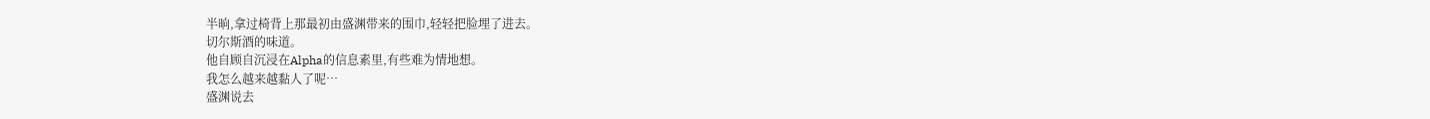半晌,拿过椅背上那最初由盛渊带来的围巾,轻轻把脸埋了进去。
切尔斯酒的味道。
他自顾自沉浸在Alpha的信息素里,有些难为情地想。
我怎么越来越黏人了呢…
盛渊说去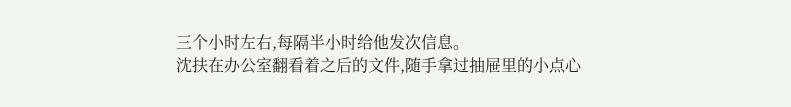三个小时左右,每隔半小时给他发次信息。
沈扶在办公室翻看着之后的文件,随手拿过抽屉里的小点心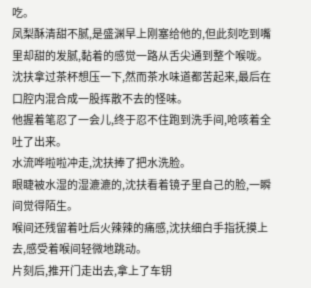吃。
凤梨酥清甜不腻,是盛渊早上刚塞给他的,但此刻吃到嘴里却甜的发腻,黏着的感觉一路从舌尖通到整个喉咙。
沈扶拿过茶杯想压一下,然而茶水味道都苦起来,最后在口腔内混合成一股挥散不去的怪味。
他握着笔忍了一会儿,终于忍不住跑到洗手间,呛咳着全吐了出来。
水流哗啦啦冲走,沈扶捧了把水洗脸。
眼睫被水湿的湿漉漉的,沈扶看着镜子里自己的脸,一瞬间觉得陌生。
喉间还残留着吐后火辣辣的痛感,沈扶细白手指抚摸上去,感受着喉间轻微地跳动。
片刻后,推开门走出去,拿上了车钥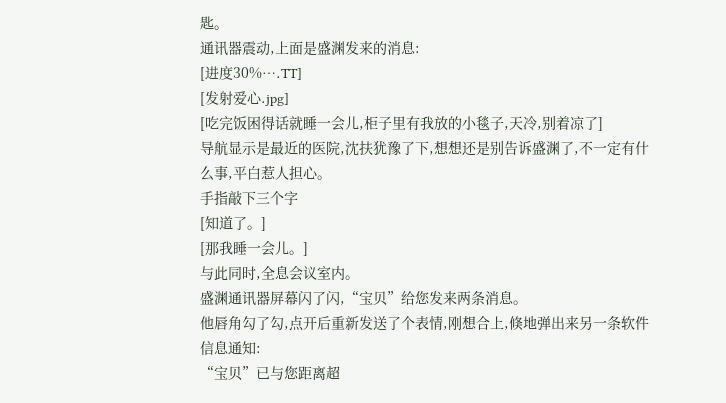匙。
通讯器震动,上面是盛渊发来的消息:
[进度30%….TT]
[发射爱心.jpg]
[吃完饭困得话就睡一会儿,柜子里有我放的小毯子,天冷,别着凉了]
导航显示是最近的医院,沈扶犹豫了下,想想还是别告诉盛渊了,不一定有什么事,平白惹人担心。
手指敲下三个字
[知道了。]
[那我睡一会儿。]
与此同时,全息会议室内。
盛渊通讯器屏幕闪了闪,“宝贝”给您发来两条消息。
他唇角勾了勾,点开后重新发送了个表情,刚想合上,倏地弹出来另一条软件信息通知:
“宝贝”已与您距离超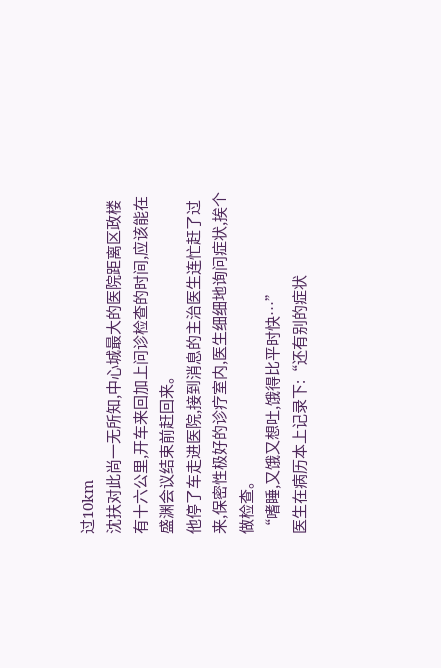过10km
沈扶对此尚一无所知,中心城最大的医院距离区政楼有十六公里,开车来回加上问诊检查的时间,应该能在盛渊会议结束前赶回来。
他停了车走进医院,接到消息的主治医生连忙赶了过来,保密性极好的诊疗室内,医生细细地询问症状,挨个做检查。
“嗜睡,又饿又想吐,饿得比平时快…”
医生在病历本上记录下:“还有别的症状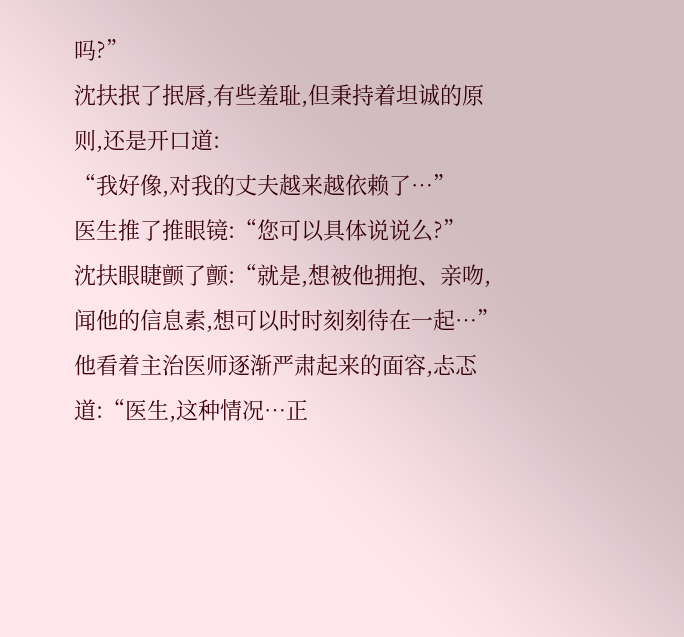吗?”
沈扶抿了抿唇,有些羞耻,但秉持着坦诚的原则,还是开口道:
“我好像,对我的丈夫越来越依赖了…”
医生推了推眼镜:“您可以具体说说么?”
沈扶眼睫颤了颤:“就是,想被他拥抱、亲吻,闻他的信息素,想可以时时刻刻待在一起…”
他看着主治医师逐渐严肃起来的面容,忐忑道:“医生,这种情况…正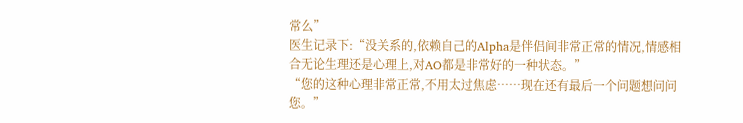常么”
医生记录下:“没关系的,依赖自己的Alpha是伴侣间非常正常的情况,情感相合无论生理还是心理上,对AO都是非常好的一种状态。”
“您的这种心理非常正常,不用太过焦虑……现在还有最后一个问题想问问您。”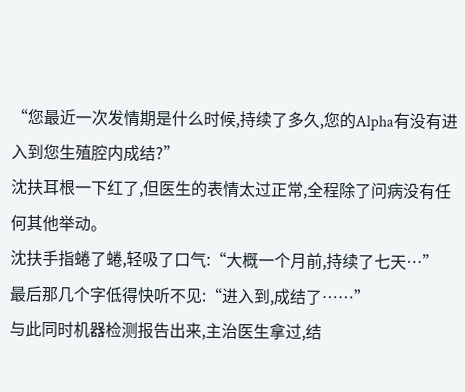“您最近一次发情期是什么时候,持续了多久,您的Alpha有没有进入到您生殖腔内成结?”
沈扶耳根一下红了,但医生的表情太过正常,全程除了问病没有任何其他举动。
沈扶手指蜷了蜷,轻吸了口气:“大概一个月前,持续了七天…”
最后那几个字低得快听不见:“进入到,成结了……”
与此同时机器检测报告出来,主治医生拿过,结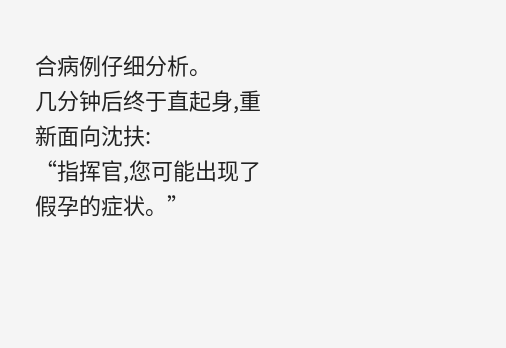合病例仔细分析。
几分钟后终于直起身,重新面向沈扶:
“指挥官,您可能出现了假孕的症状。”